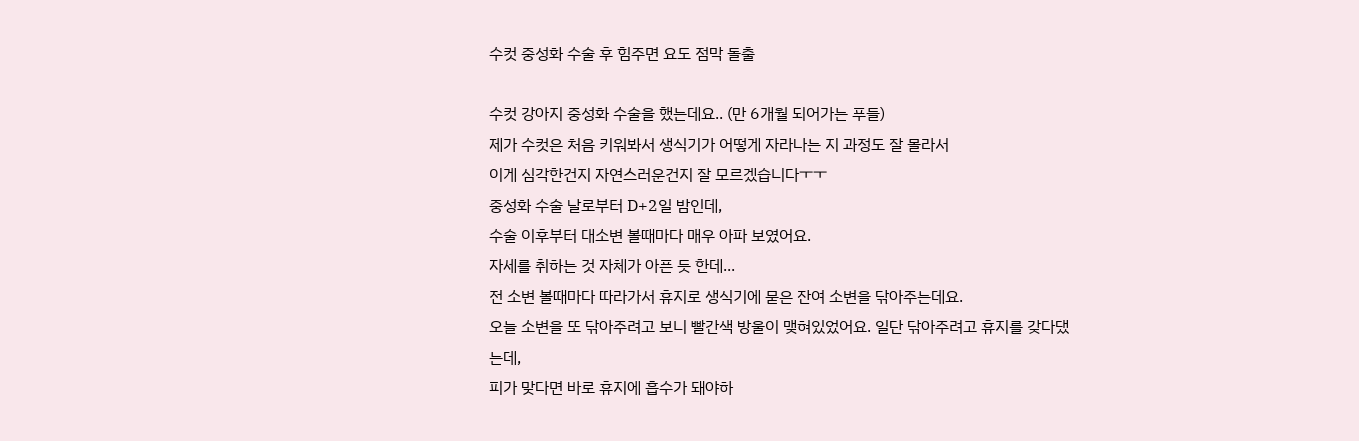수컷 중성화 수술 후 힘주면 요도 점막 돌출

수컷 강아지 중성화 수술을 했는데요.. (만 6개월 되어가는 푸들)
제가 수컷은 처음 키워봐서 생식기가 어떻게 자라나는 지 과정도 잘 몰라서
이게 심각한건지 자연스러운건지 잘 모르겠습니다ㅜㅜ
중성화 수술 날로부터 D+2일 밤인데,
수술 이후부터 대소변 볼때마다 매우 아파 보였어요.
자세를 취하는 것 자체가 아픈 듯 한데...
전 소변 볼때마다 따라가서 휴지로 생식기에 묻은 잔여 소변을 닦아주는데요.
오늘 소변을 또 닦아주려고 보니 빨간색 방울이 맺혀있었어요. 일단 닦아주려고 휴지를 갖다댔는데,
피가 맞다면 바로 휴지에 흡수가 돼야하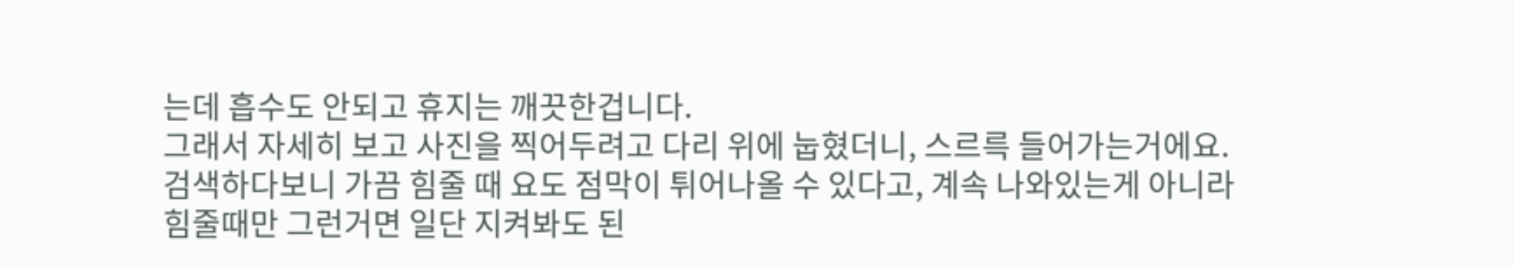는데 흡수도 안되고 휴지는 깨끗한겁니다.
그래서 자세히 보고 사진을 찍어두려고 다리 위에 눕혔더니, 스르륵 들어가는거에요.
검색하다보니 가끔 힘줄 때 요도 점막이 튀어나올 수 있다고, 계속 나와있는게 아니라 힘줄때만 그런거면 일단 지켜봐도 된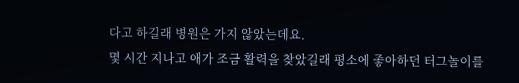다고 하길래 병원은 가지 않았는데요.
몇 시간 지나고 애가 조금 활력을 찾았길래 평소에 좋아하던 터그놀이를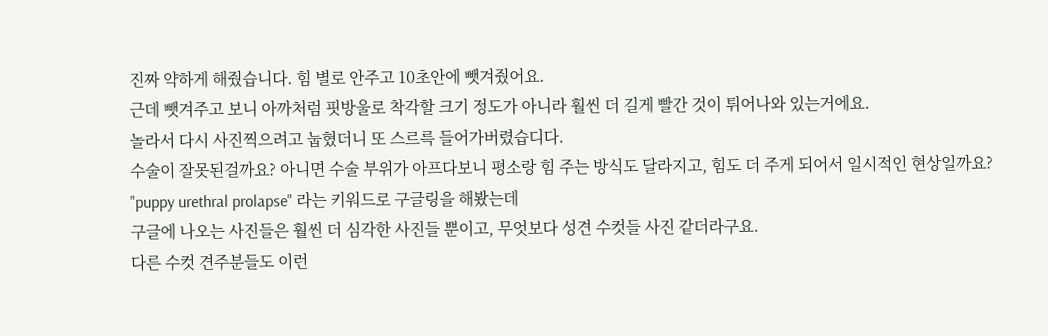진짜 약하게 해줬습니다. 힘 별로 안주고 10초안에 뺏겨줬어요.
근데 뺏겨주고 보니 아까처럼 핏방울로 착각할 크기 정도가 아니라 훨씬 더 길게 빨간 것이 튀어나와 있는거에요.
놀라서 다시 사진찍으려고 눕혔더니 또 스르륵 들어가버렸습디다.
수술이 잘못된걸까요? 아니면 수술 부위가 아프다보니 평소랑 힘 주는 방식도 달라지고, 힘도 더 주게 되어서 일시적인 현상일까요?
"puppy urethral prolapse" 라는 키워드로 구글링을 해봤는데
구글에 나오는 사진들은 훨씬 더 심각한 사진들 뿐이고, 무엇보다 성견 수컷들 사진 같더라구요.
다른 수컷 견주분들도 이런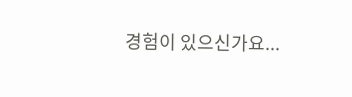경험이 있으신가요...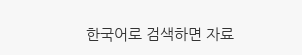한국어로 검색하면 자료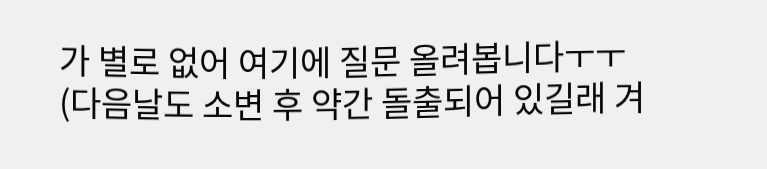가 별로 없어 여기에 질문 올려봅니다ㅜㅜ
(다음날도 소변 후 약간 돌출되어 있길래 겨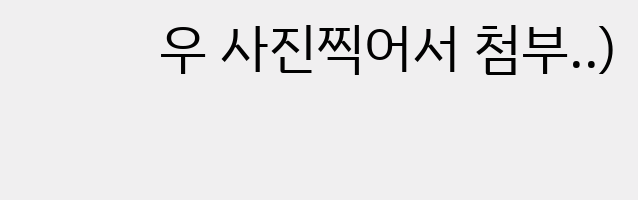우 사진찍어서 첨부..)